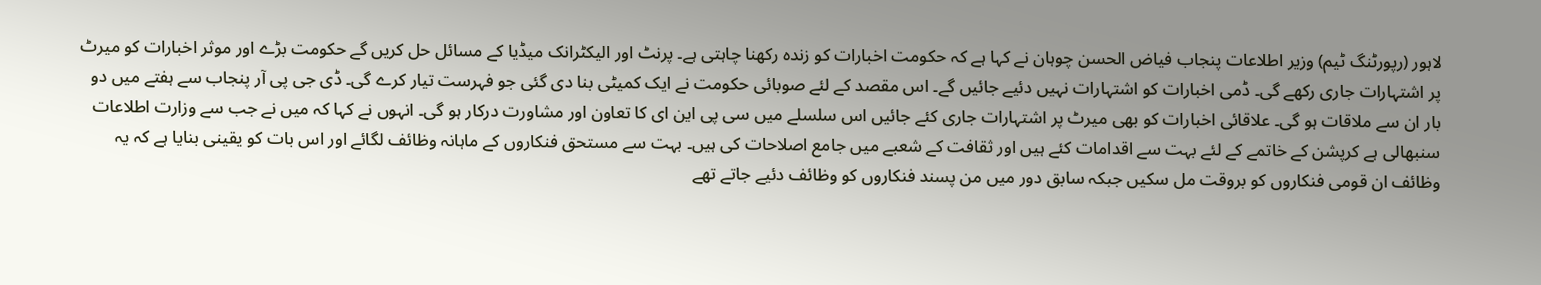لاہور (رپورٹنگ ٹیم) وزیر اطلاعات پنجاب فیاض الحسن چوہان نے کہا ہے کہ حکومت اخبارات کو زندہ رکھنا چاہتی ہے۔ پرنٹ اور الیکٹرانک میڈیا کے مسائل حل کریں گے حکومت بڑے اور موثر اخبارات کو میرٹ پر اشتہارات جاری رکھے گی۔ ڈمی اخبارات کو اشتہارات نہیں دئیے جائیں گے۔ اس مقصد کے لئے صوبائی حکومت نے ایک کمیٹی بنا دی گئی جو فہرست تیار کرے گی۔ ڈی جی پی آر پنجاب سے ہفتے میں دو بار ان سے ملاقات ہو گی۔ علاقائی اخبارات کو بھی میرٹ پر اشتہارات جاری کئے جائیں اس سلسلے میں سی پی این ای کا تعاون اور مشاورت درکار ہو گی۔ انہوں نے کہا کہ میں نے جب سے وزارت اطلاعات سنبھالی ہے کرپشن کے خاتمے کے لئے بہت سے اقدامات کئے ہیں اور ثقافت کے شعبے میں جامع اصلاحات کی ہیں۔ بہت سے مستحق فنکاروں کے ماہانہ وظائف لگائے اور اس بات کو یقینی بنایا ہے کہ یہ وظائف ان قومی فنکاروں کو بروقت مل سکیں جبکہ سابق دور میں من پسند فنکاروں کو وظائف دئیے جاتے تھے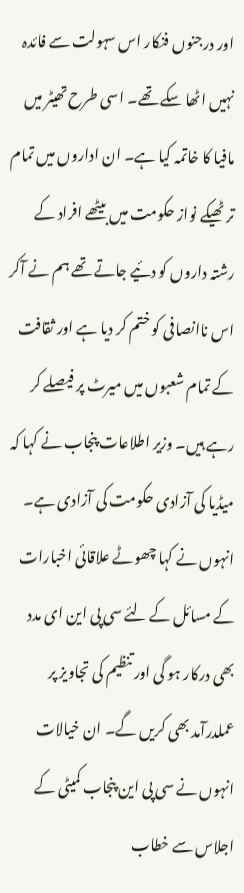اور درجنوں فنکار اس سہولت سے فائدہ نہیں اٹھا سکے تھے۔ اسی طرح تھیٹر میں مافیا کا خاتمہ کیا ہے۔ ان اداروں میں تمام تر ٹھیکے نواز حکومت میں بیٹھے افراد کے رشتہ داروں کو دئیے جاتے تھے ہم نے آکر اس ناانصافی کو ختم کر دیا ہے اور ثقافت کے تمام شعبوں میں میرٹ پر فیصلے کر رہے ہیں۔ وزیر اطلاعات پنجاب نے کہا کہ میڈیا کی آزادی حکومت کی آزادی ہے۔ انہوں نے کہا چھوٹے علاقائی اخبارات کے مسائل کے لئے سی پی این ای مدد بھی درکار ہو گی اور تنظیم کی تجاویز پر عملدرآمد بھی کریں گے۔ ان خیالات انہوں نے سی پی این پنجاب کمیٹی کے اجلاس سے خطاب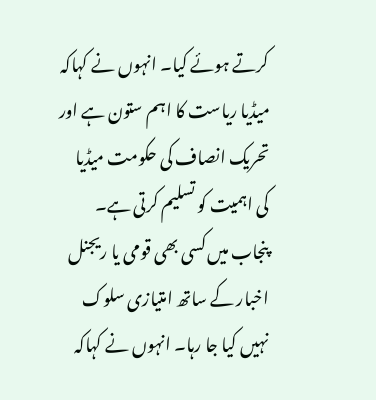کرتے ہوئے کیا۔ انہوں نے کہاکہ میڈیا ریاست کا اہم ستون ہے اور تحریک انصاف کی حکومت میڈیا کی اہمیت کو تسلیم کرتی ہے۔ پنجاب میں کسی بھی قومی یا ریجنل اخبار کے ساتھ امتیازی سلوک نہیں کیا جا رہا۔ انہوں نے کہاکہ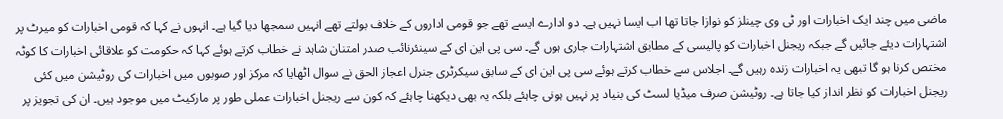ماضی میں چند ایک اخبارات اور ٹی وی چینلز کو نوازا جاتا تھا اب ایسا نہیں ہے۔ دو ادارے ایسے تھے جو قومی اداروں کے خلاف بولتے تھے انہیں سمجھا دیا گیا ہے۔ انہوں نے کہا کہ قومی اخبارات کو میرٹ پر اشتہارات دیئے جائیں گے جبکہ ریجنل اخبارات کو پالیسی کے مطابق اشتہارات جاری ہوں گے۔ سی پی این ای کے سینئرنائب صدر امتنان شاہد نے خطاب کرتے ہوئے کہا کہ حکومت کو علاقائی اخبارات کا کوٹہ مختص کرنا ہو گا تبھی یہ اخبارات زندہ رہیں گے۔ اجلاس سے خطاب کرتے ہوئے سی پی این ای کے سابق سیکرٹری جنرل اعجاز الحق نے سوال اٹھایا کہ مرکز اور صوبوں میں اخبارات کی روٹیشن میں کئی ریجنل اخبارات کو نظر انداز کیا جاتا ہے۔ روٹیشن صرف میڈیا لسٹ کی بنیاد پر نہیں ہونی چاہئے بلکہ یہ بھی دیکھنا چاہئے کہ کون سے ریجنل اخبارات عملی طور پر مارکیٹ میں موجود ہیں۔ ان کی تجویز پر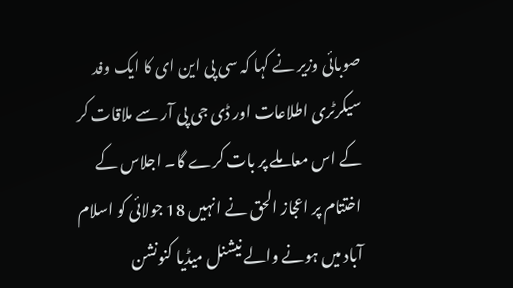صوبائی وزیر نے کہا کہ سی پی این ای کا ایک وفد سیکرٹری اطلاعات اور ڈی جی پی آر سے ملاقات کر کے اس معاملے پر بات کرے گا۔ اجلاس کے اختتام پر اعجاز الحق نے انہیں 18 جولائی کو اسلام آباد میں ہونے والے نیشنل میڈیا کنونشن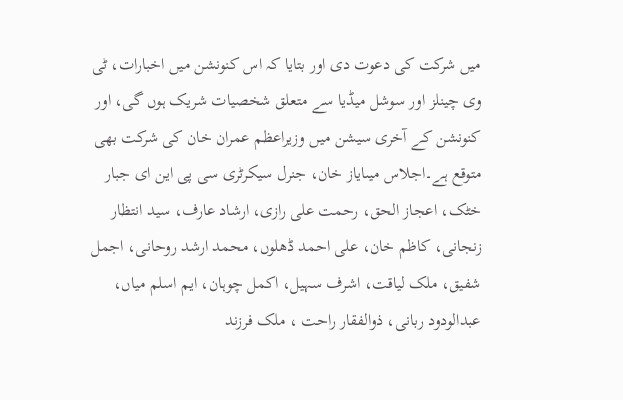میں شرکت کی دعوت دی اور بتایا کہ اس کنونشن میں اخبارات، ٹی وی چینلز اور سوشل میڈیا سے متعلق شخصیات شریک ہوں گی، اور کنونشن کے آخری سیشن میں وزیراعظم عمران خان کی شرکت بھی متوقع ہے۔اجلاس میںایاز خان، جنرل سیکرٹری سی پی این ای جبار خٹک، اعجاز الحق، رحمت علی رازی، ارشاد عارف، سید انتظار زنجانی، کاظم خان، علی احمد ڈھلوں، محمد ارشد روحانی، اجمل شفیق، ملک لیاقت، اشرف سہیل، اکمل چوہان، ایم اسلم میاں، عبدالودود ربانی، ذوالفقار راحت ، ملک فرزند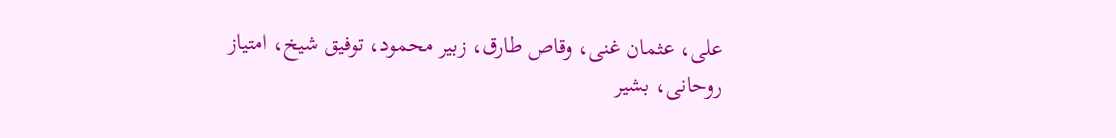علی، عثمان غنی، وقاص طارق، زبیر محمود، توفیق شیخ، امتیاز روحانی، بشیر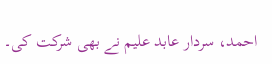احمد، سردار عابد علیم نے بھی شرکت کی۔